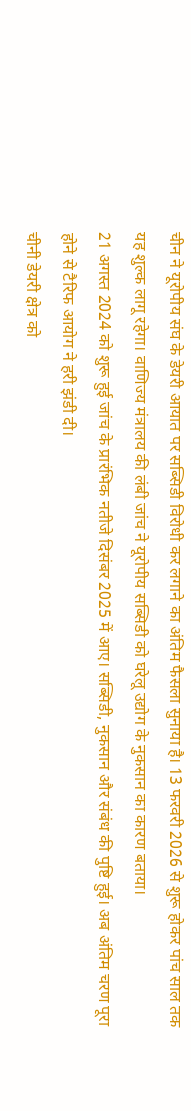चीन ने यूरोपीय संघ के डेयरी आयात पर सब्सिडी विरोधी कर लगाने का अंतिम फैसला सुनाया है। 13 फरवरी 2026 से शुरू होकर पांच साल तक यह शुल्क लागू रहेगा। वाणिज्य मंत्रालय की लंबी जांच ने यूरोपीय सब्सिडी को घरेलू उद्योग के नुकसान का कारण बताया।
21 अगस्त 2024 को शुरू हुई जांच के प्रारंभिक नतीजे दिसंबर 2025 में आए। सब्सिडी, नुकसान और संबंध की पुष्टि हुई। अब अंतिम चरण पूरा होने से टैरिफ आयोग ने हरी झंडी दी।
चीनी डेयरी क्षेत्र को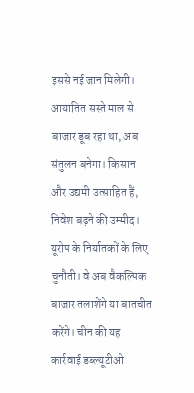इससे नई जान मिलेगी। आयातित सस्ते माल से बाजार डूब रहा था, अब संतुलन बनेगा। किसान और उद्यमी उत्साहित हैं, निवेश बढ़ने की उम्मीद।
यूरोप के निर्यातकों के लिए चुनौती। वे अब वैकल्पिक बाजार तलाशेंगे या बातचीत करेंगे। चीन की यह कार्रवाई डब्ल्यूटीओ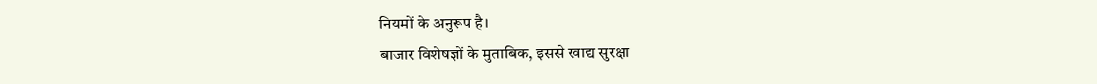नियमों के अनुरूप है।
बाजार विशेषज्ञों के मुताबिक, इससे खाद्य सुरक्षा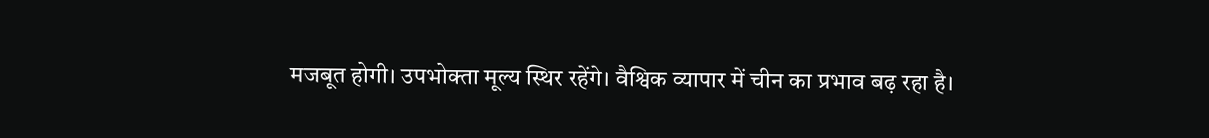मजबूत होगी। उपभोक्ता मूल्य स्थिर रहेंगे। वैश्विक व्यापार में चीन का प्रभाव बढ़ रहा है।